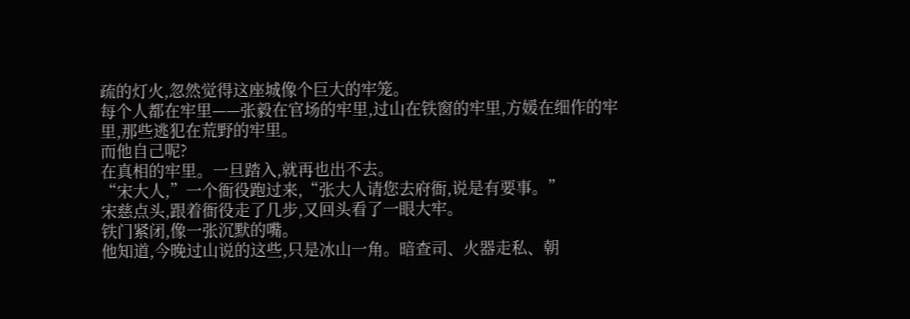疏的灯火,忽然觉得这座城像个巨大的牢笼。
每个人都在牢里——张毅在官场的牢里,过山在铁窗的牢里,方媛在细作的牢里,那些逃犯在荒野的牢里。
而他自己呢?
在真相的牢里。一旦踏入,就再也出不去。
“宋大人,”一个衙役跑过来,“张大人请您去府衙,说是有要事。”
宋慈点头,跟着衙役走了几步,又回头看了一眼大牢。
铁门紧闭,像一张沉默的嘴。
他知道,今晚过山说的这些,只是冰山一角。暗查司、火器走私、朝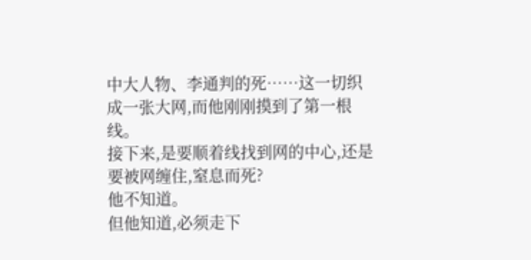中大人物、李通判的死……这一切织成一张大网,而他刚刚摸到了第一根线。
接下来,是要顺着线找到网的中心,还是要被网缠住,窒息而死?
他不知道。
但他知道,必须走下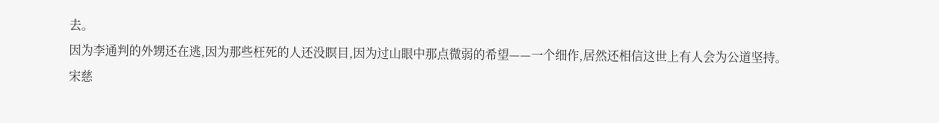去。
因为李通判的外甥还在逃,因为那些枉死的人还没瞑目,因为过山眼中那点微弱的希望——一个细作,居然还相信这世上有人会为公道坚持。
宋慈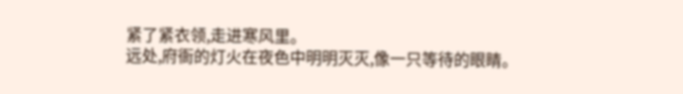紧了紧衣领,走进寒风里。
远处,府衙的灯火在夜色中明明灭灭,像一只等待的眼睛。